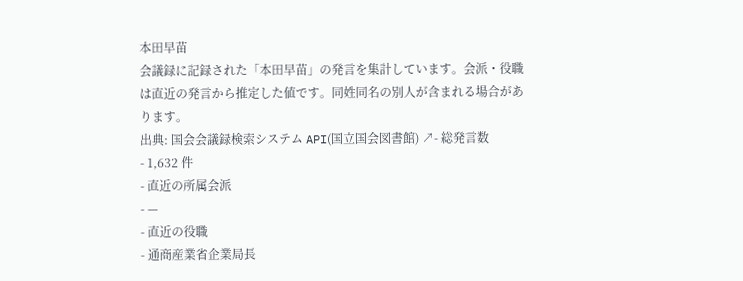本田早苗
会議録に記録された「本田早苗」の発言を集計しています。会派・役職は直近の発言から推定した値です。同姓同名の別人が含まれる場合があります。
出典: 国会会議録検索システム API(国立国会図書館) ↗- 総発言数
- 1,632 件
- 直近の所属会派
- —
- 直近の役職
- 通商産業省企業局長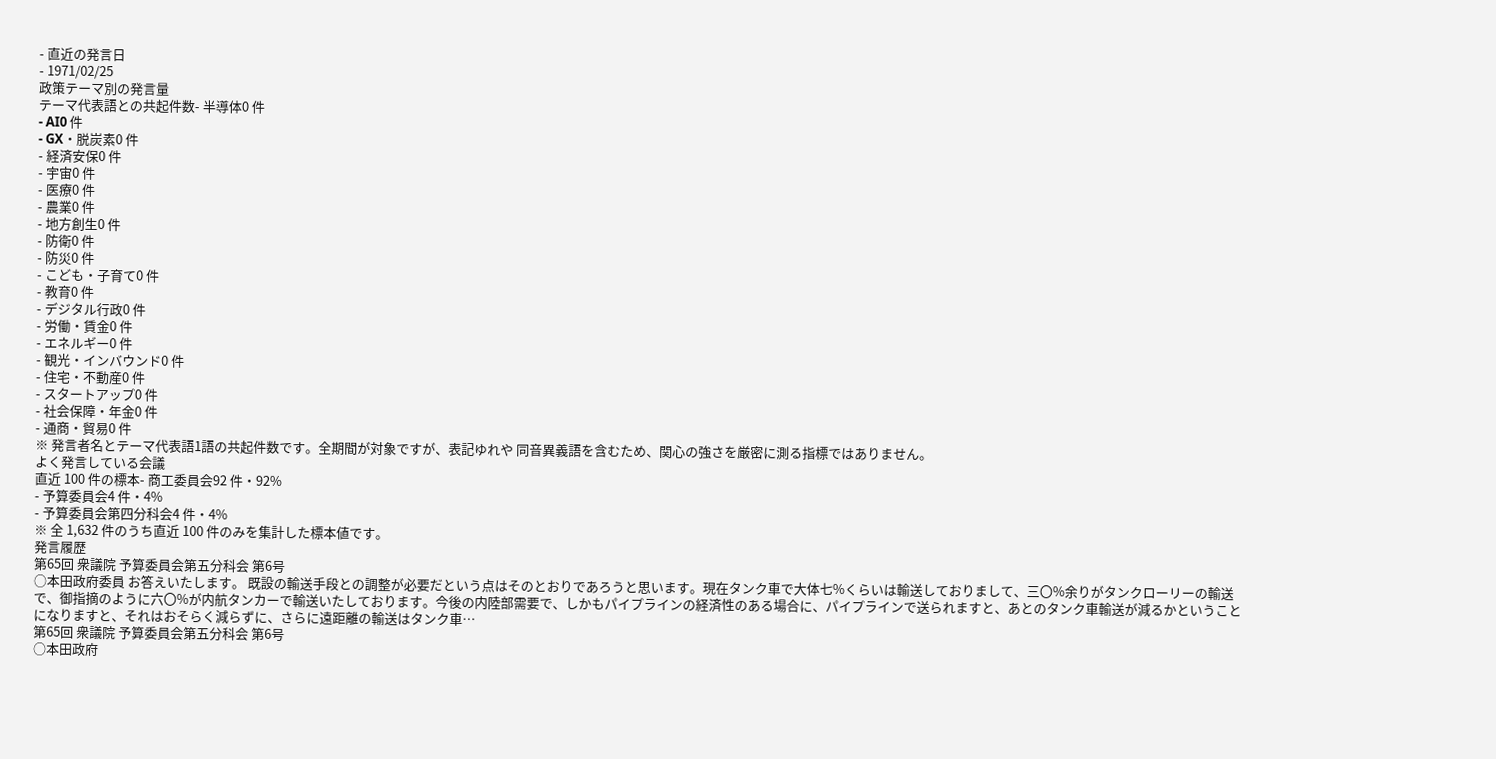- 直近の発言日
- 1971/02/25
政策テーマ別の発言量
テーマ代表語との共起件数- 半導体0 件
- AI0 件
- GX・脱炭素0 件
- 経済安保0 件
- 宇宙0 件
- 医療0 件
- 農業0 件
- 地方創生0 件
- 防衛0 件
- 防災0 件
- こども・子育て0 件
- 教育0 件
- デジタル行政0 件
- 労働・賃金0 件
- エネルギー0 件
- 観光・インバウンド0 件
- 住宅・不動産0 件
- スタートアップ0 件
- 社会保障・年金0 件
- 通商・貿易0 件
※ 発言者名とテーマ代表語1語の共起件数です。全期間が対象ですが、表記ゆれや 同音異義語を含むため、関心の強さを厳密に測る指標ではありません。
よく発言している会議
直近 100 件の標本- 商工委員会92 件・92%
- 予算委員会4 件・4%
- 予算委員会第四分科会4 件・4%
※ 全 1,632 件のうち直近 100 件のみを集計した標本値です。
発言履歴
第65回 衆議院 予算委員会第五分科会 第6号
○本田政府委員 お答えいたします。 既設の輸送手段との調整が必要だという点はそのとおりであろうと思います。現在タンク車で大体七%くらいは輸送しておりまして、三〇%余りがタンクローリーの輸送で、御指摘のように六〇%が内航タンカーで輸送いたしております。今後の内陸部需要で、しかもパイプラインの経済性のある場合に、パイプラインで送られますと、あとのタンク車輸送が減るかということになりますと、それはおそらく減らずに、さらに遠距離の輸送はタンク車…
第65回 衆議院 予算委員会第五分科会 第6号
○本田政府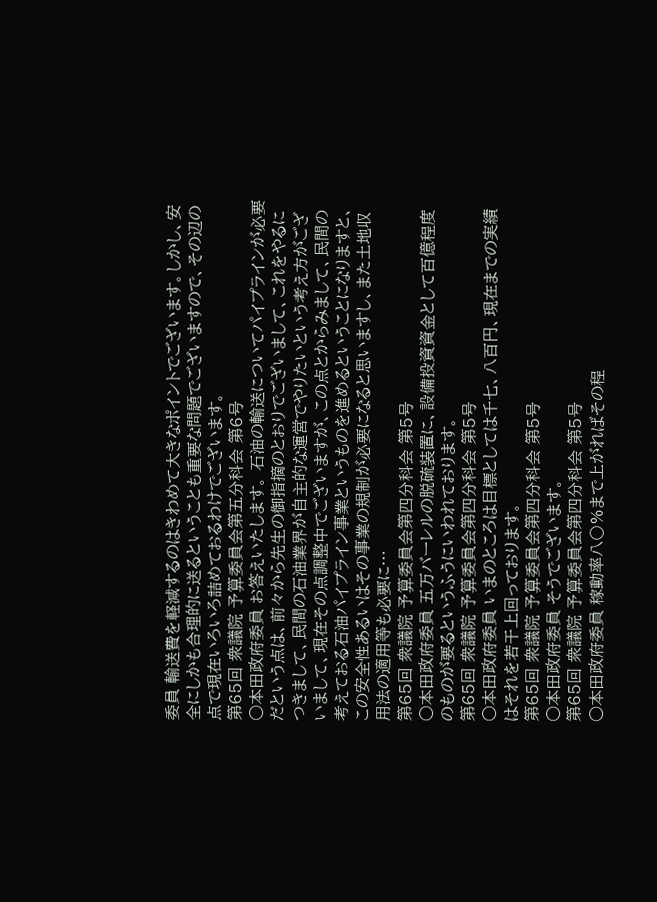委員 輸送費を軽減するのはきわめて大きなポイントでございます。しかし、安全にしかも合理的に送るということも重要な問題でございますので、その辺の点で現在いろいろ詰めておるわけでございます。
第65回 衆議院 予算委員会第五分科会 第6号
○本田政府委員 お答えいたします。 石油の輸送についてパイプラインが必要だという点は、前々から先生の御指摘のとおりでございまして、これをやるにつきまして、民間の石油業界が自主的な運営でやりたいという考え方がございまして、現在その点調整中でございますが、この点とからみまして、民間の考えておる石油パイプライン事業というものを進めるということになりますと、この安全性あるいはその事業の規制が必要になると思いますし、また土地収用法の適用等も必要に…
第65回 衆議院 予算委員会第四分科会 第5号
○本田政府委員 五万バーレルの脱硫装置に、設備投資資金として百億程度のものが要るというふうにいわれております。
第65回 衆議院 予算委員会第四分科会 第5号
○本田政府委員 いまのところは目標としては千七、八百円、現在までの実績はそれを若干上回っております。
第65回 衆議院 予算委員会第四分科会 第5号
○本田政府委員 そうでございます。
第65回 衆議院 予算委員会第四分科会 第5号
○本田政府委員 稼動率八〇%まで上がればその程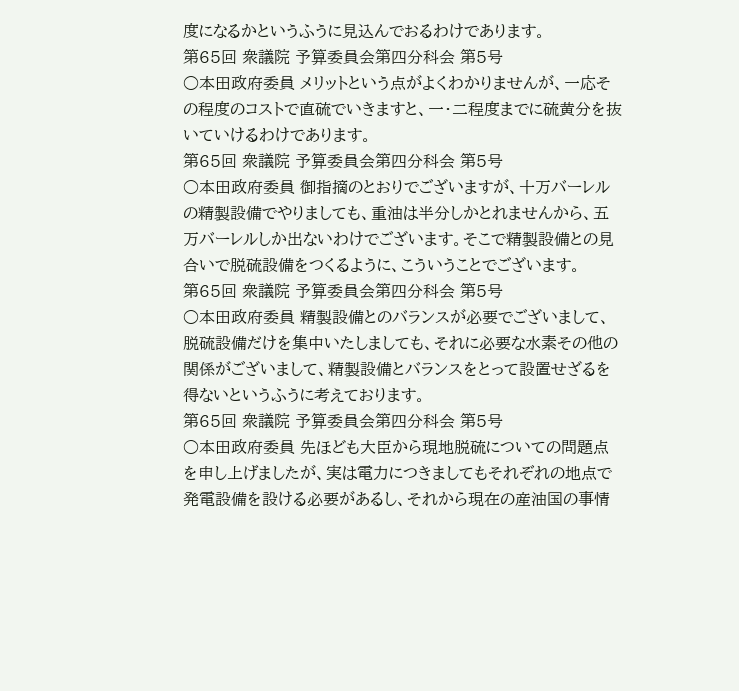度になるかというふうに見込んでおるわけであります。
第65回 衆議院 予算委員会第四分科会 第5号
○本田政府委員 メリットという点がよくわかりませんが、一応その程度のコストで直硫でいきますと、一・二程度までに硫黄分を抜いていけるわけであります。
第65回 衆議院 予算委員会第四分科会 第5号
○本田政府委員 御指摘のとおりでございますが、十万バーレルの精製設備でやりましても、重油は半分しかとれませんから、五万バーレルしか出ないわけでございます。そこで精製設備との見合いで脱硫設備をつくるように、こういうことでございます。
第65回 衆議院 予算委員会第四分科会 第5号
○本田政府委員 精製設備とのバランスが必要でございまして、脱硫設備だけを集中いたしましても、それに必要な水素その他の関係がございまして、精製設備とバランスをとって設置せざるを得ないというふうに考えております。
第65回 衆議院 予算委員会第四分科会 第5号
○本田政府委員 先ほども大臣から現地脱硫についての問題点を申し上げましたが、実は電力につきましてもそれぞれの地点で発電設備を設ける必要があるし、それから現在の産油国の事情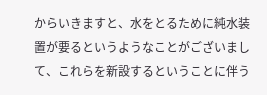からいきますと、水をとるために純水装置が要るというようなことがございまして、これらを新設するということに伴う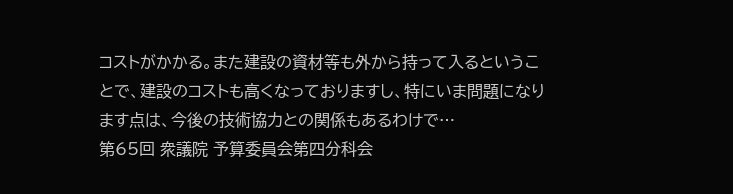コストがかかる。また建設の資材等も外から持って入るということで、建設のコストも高くなっておりますし、特にいま問題になります点は、今後の技術協力との関係もあるわけで…
第65回 衆議院 予算委員会第四分科会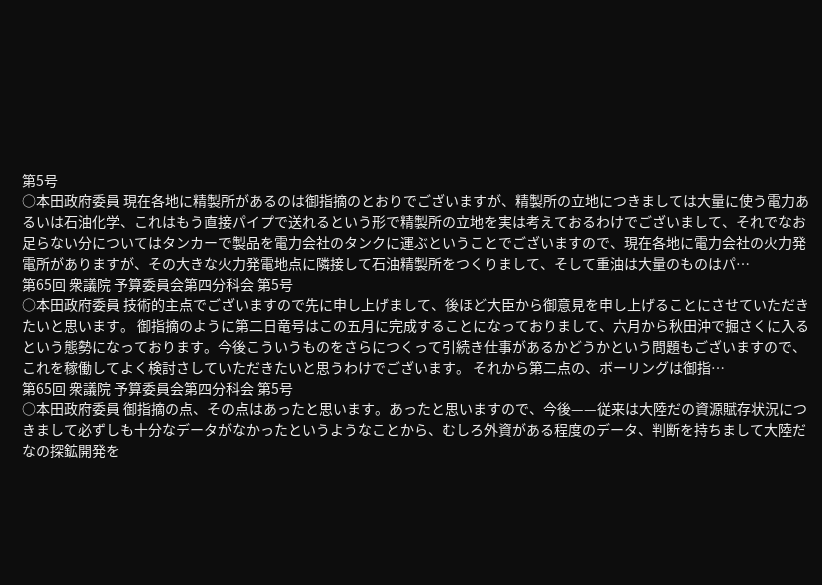第5号
○本田政府委員 現在各地に精製所があるのは御指摘のとおりでございますが、精製所の立地につきましては大量に使う電力あるいは石油化学、これはもう直接パイプで送れるという形で精製所の立地を実は考えておるわけでございまして、それでなお足らない分についてはタンカーで製品を電力会社のタンクに運ぶということでございますので、現在各地に電力会社の火力発電所がありますが、その大きな火力発電地点に隣接して石油精製所をつくりまして、そして重油は大量のものはパ…
第65回 衆議院 予算委員会第四分科会 第5号
○本田政府委員 技術的主点でございますので先に申し上げまして、後ほど大臣から御意見を申し上げることにさせていただきたいと思います。 御指摘のように第二日竜号はこの五月に完成することになっておりまして、六月から秋田沖で掘さくに入るという態勢になっております。今後こういうものをさらにつくって引続き仕事があるかどうかという問題もございますので、これを稼働してよく検討さしていただきたいと思うわけでございます。 それから第二点の、ボーリングは御指…
第65回 衆議院 予算委員会第四分科会 第5号
○本田政府委員 御指摘の点、その点はあったと思います。あったと思いますので、今後——従来は大陸だの資源賦存状況につきまして必ずしも十分なデータがなかったというようなことから、むしろ外資がある程度のデータ、判断を持ちまして大陸だなの探鉱開発を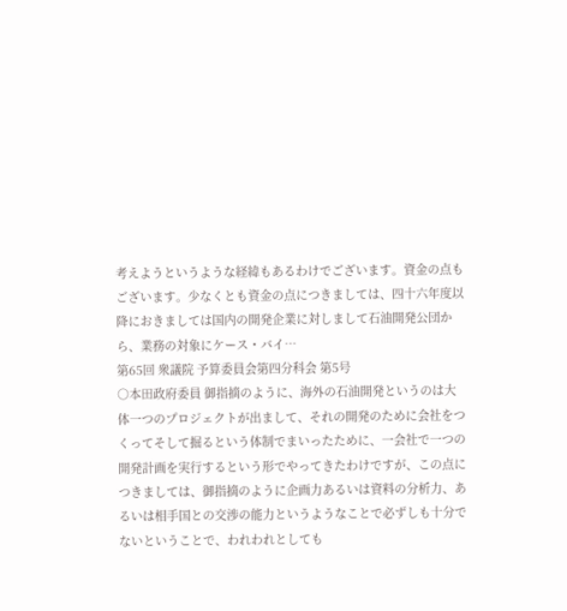考えようというような経緯もあるわけでございます。資金の点もございます。少なくとも資金の点につきましては、四十六年度以降におきましては国内の開発企業に対しまして石油開発公団から、業務の対象にケース・バイ…
第65回 衆議院 予算委員会第四分科会 第5号
○本田政府委員 御指摘のように、海外の石油開発というのは大体一つのプロジェクトが出まして、それの開発のために会社をつくってそして掘るという体制でまいったために、一会社で一つの開発計画を実行するという形でやってきたわけですが、この点につきましては、御指摘のように企画力あるいは資料の分析力、あるいは相手国との交渉の能力というようなことで必ずしも十分でないということで、われわれとしても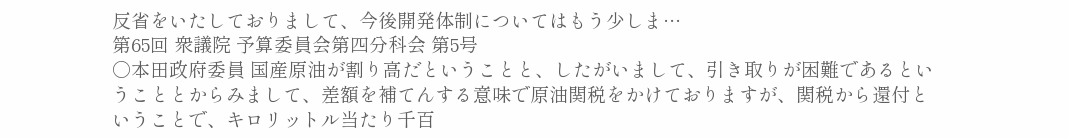反省をいたしておりまして、今後開発体制についてはもう少しま…
第65回 衆議院 予算委員会第四分科会 第5号
○本田政府委員 国産原油が割り高だということと、したがいまして、引き取りが困難であるということとからみまして、差額を補てんする意味で原油関税をかけておりますが、関税から還付ということで、キロリットル当たり千百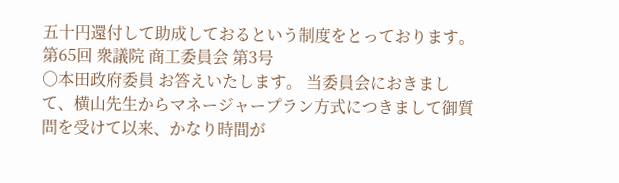五十円還付して助成しておるという制度をとっております。
第65回 衆議院 商工委員会 第3号
○本田政府委員 お答えいたします。 当委員会におきまして、横山先生からマネージャープラン方式につきまして御質問を受けて以来、かなり時間が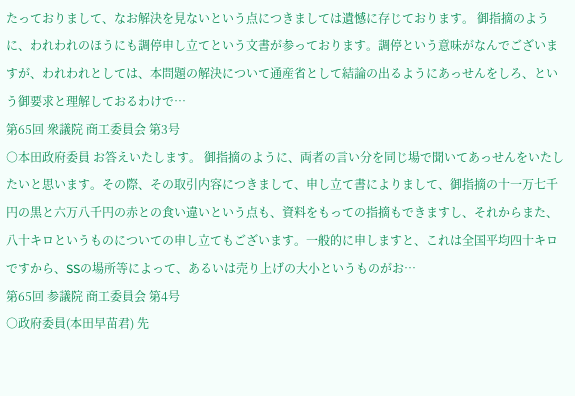たっておりまして、なお解決を見ないという点につきましては遺憾に存じております。 御指摘のように、われわれのほうにも調停申し立てという文書が参っております。調停という意味がなんでございますが、われわれとしては、本問題の解決について通産省として結論の出るようにあっせんをしろ、という御要求と理解しておるわけで…
第65回 衆議院 商工委員会 第3号
○本田政府委員 お答えいたします。 御指摘のように、両者の言い分を同じ場で聞いてあっせんをいたしたいと思います。その際、その取引内容につきまして、申し立て書によりまして、御指摘の十一万七千円の黒と六万八千円の赤との食い違いという点も、資料をもっての指摘もできますし、それからまた、八十キロというものについての申し立てもございます。一般的に申しますと、これは全国平均四十キロですから、SSの場所等によって、あるいは売り上げの大小というものがお…
第65回 参議院 商工委員会 第4号
○政府委員(本田早苗君) 先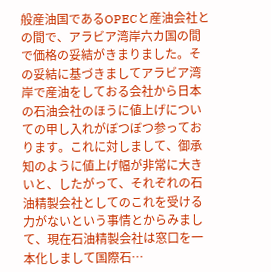般産油国であるOPECと産油会社との間で、アラビア湾岸六カ国の間で価格の妥結がきまりました。その妥結に基づきましてアラビア湾岸で産油をしておる会社から日本の石油会社のほうに値上げについての甲し入れがぼつぼつ参っております。これに対しまして、御承知のように値上げ幅が非常に大きいと、したがって、それぞれの石油精製会社としてのこれを受ける力がないという事情とからみまして、現在石油精製会社は窓口を一本化しまして国際石…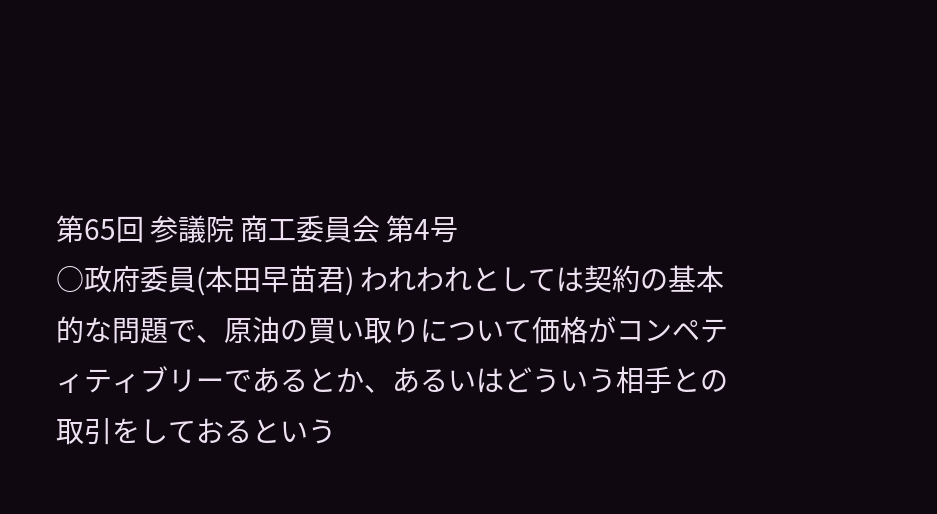第65回 参議院 商工委員会 第4号
○政府委員(本田早苗君) われわれとしては契約の基本的な問題で、原油の買い取りについて価格がコンペティティブリーであるとか、あるいはどういう相手との取引をしておるという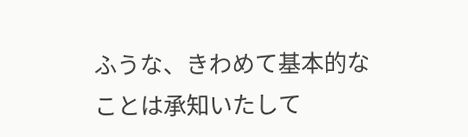ふうな、きわめて基本的なことは承知いたして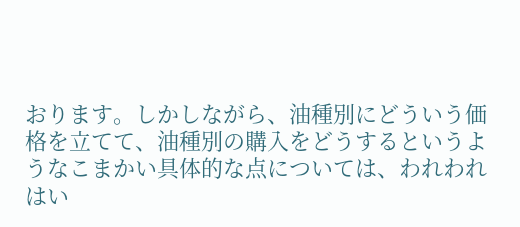おります。しかしながら、油種別にどういう価格を立てて、油種別の購入をどうするというようなこまかい具体的な点については、われわれはい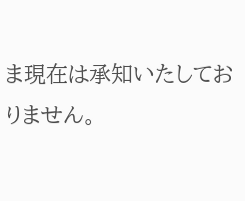ま現在は承知いたしておりません。